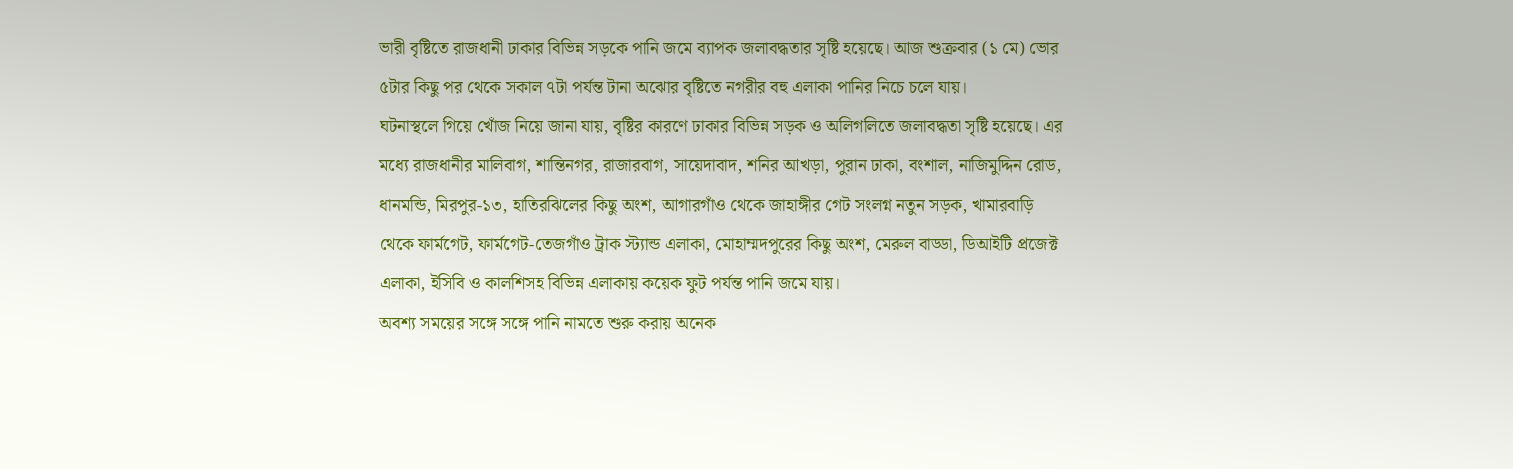ভারী বৃষ্টিতে রাজধানী ঢাকার বিভিন্ন সড়কে পানি জমে ব্যাপক জলাবদ্ধতার সৃষ্টি হয়েছে। আজ শুক্রবার (১ মে) ভোর ৫টার কিছু পর থেকে সকাল ৭টা পর্যন্ত টানা অঝোর বৃষ্টিতে নগরীর বহু এলাকা পানির নিচে চলে যায়।
ঘটনাস্থলে গিয়ে খোঁজ নিয়ে জানা যায়, বৃষ্টির কারণে ঢাকার বিভিন্ন সড়ক ও অলিগলিতে জলাবদ্ধতা সৃষ্টি হয়েছে। এর মধ্যে রাজধানীর মালিবাগ, শান্তিনগর, রাজারবাগ, সায়েদাবাদ, শনির আখড়া, পুরান ঢাকা, বংশাল, নাজিমুদ্দিন রোড, ধানমন্ডি, মিরপুর-১৩, হাতিরঝিলের কিছু অংশ, আগারগাঁও থেকে জাহাঙ্গীর গেট সংলগ্ন নতুন সড়ক, খামারবাড়ি থেকে ফার্মগেট, ফার্মগেট-তেজগাঁও ট্রাক স্ট্যান্ড এলাকা, মোহাম্মদপুরের কিছু অংশ, মেরুল বাড্ডা, ডিআইটি প্রজেক্ট এলাকা, ইসিবি ও কালশিসহ বিভিন্ন এলাকায় কয়েক ফুট পর্যন্ত পানি জমে যায়।
অবশ্য সময়ের সঙ্গে সঙ্গে পানি নামতে শুরু করায় অনেক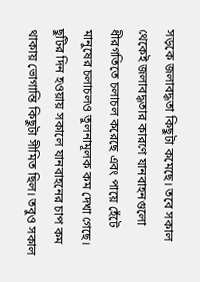সড়কে জলাবদ্ধতা কিছুটা কমেছে। তবে সকাল থেকেই জলাবদ্ধতার কারণে যানবাহনগুলো ধীরগতিতে চলাচল করেছে এবং পায়ে হেঁটে মানুষের চলাচলও তুলনামূলক কম দেখা গেছে।
ছুটির দিন হওয়ায় সকালে যানবাহনের চাপ কম থাকায় ভোগান্তি কিছুটা সীমিত ছিল। তবুও সকাল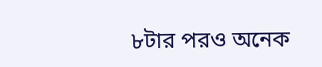৮টার পরও অনেক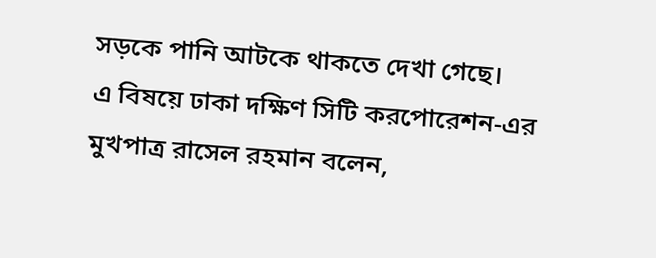সড়কে পানি আটকে থাকতে দেখা গেছে।
এ বিষয়ে ঢাকা দক্ষিণ সিটি করপোরেশন-এর মুখপাত্র রাসেল রহমান বলেন,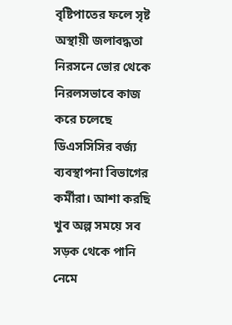বৃষ্টিপাতের ফলে সৃষ্ট অস্থায়ী জলাবদ্ধতা নিরসনে ভোর থেকে নিরলসভাবে কাজ করে চলেছে ডিএসসিসির বর্জ্য ব্যবস্থাপনা বিভাগের কর্মীরা। আশা করছি খুব অল্প সময়ে সব সড়ক থেকে পানি নেমে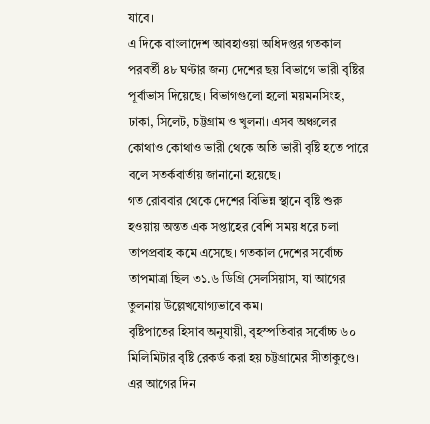যাবে।
এ দিকে বাংলাদেশ আবহাওয়া অধিদপ্তর গতকাল পরবর্তী ৪৮ ঘণ্টার জন্য দেশের ছয় বিভাগে ভারী বৃষ্টির পূর্বাভাস দিয়েছে। বিভাগগুলো হলো ময়মনসিংহ, ঢাকা, সিলেট, চট্টগ্রাম ও খুলনা। এসব অঞ্চলের কোথাও কোথাও ভারী থেকে অতি ভারী বৃষ্টি হতে পারে বলে সতর্কবার্তায় জানানো হয়েছে।
গত রোববার থেকে দেশের বিভিন্ন স্থানে বৃষ্টি শুরু হওয়ায় অন্তত এক সপ্তাহের বেশি সময় ধরে চলা তাপপ্রবাহ কমে এসেছে। গতকাল দেশের সর্বোচ্চ তাপমাত্রা ছিল ৩১.৬ ডিগ্রি সেলসিয়াস, যা আগের তুলনায় উল্লেখযোগ্যভাবে কম।
বৃষ্টিপাতের হিসাব অনুযায়ী, বৃহস্পতিবার সর্বোচ্চ ৬০ মিলিমিটার বৃষ্টি রেকর্ড করা হয় চট্টগ্রামের সীতাকুণ্ডে। এর আগের দিন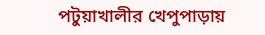পটুয়াখালীর খেপুপাড়ায়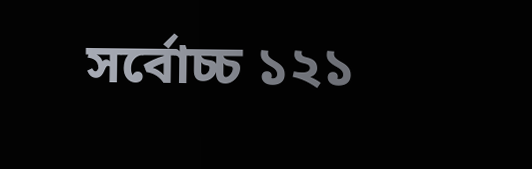সর্বোচ্চ ১২১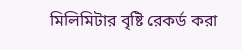মিলিমিটার বৃষ্টি রেকর্ড করা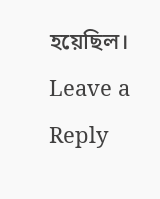হয়েছিল।
Leave a Reply